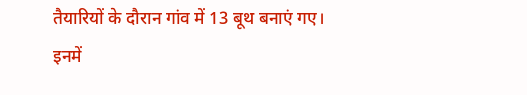तैयारियों के दौरान गांव में 13 बूथ बनाएं गए। इनमें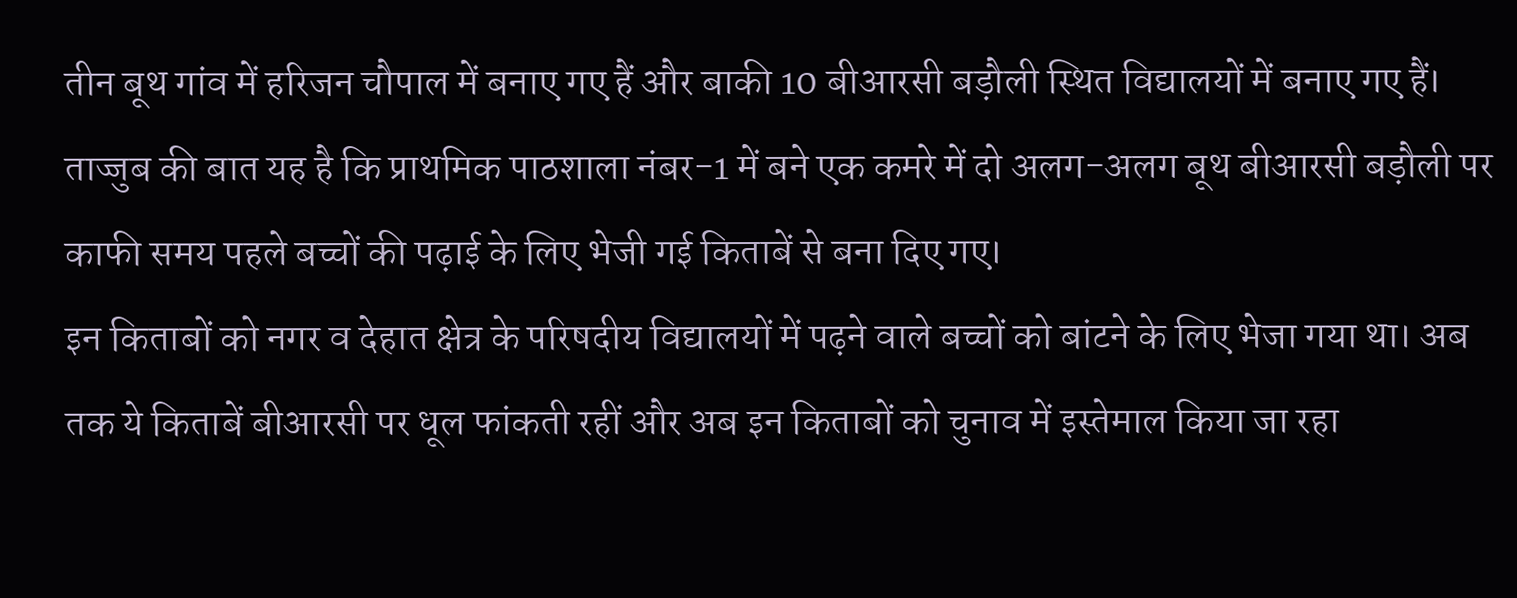तीन बूथ गांव में हरिजन चौपाल में बनाए गए हैं और बाकी 10 बीआरसी बड़ौली स्थित विद्यालयों में बनाए गए हैं।
ताज्जुब की बात यह है कि प्राथमिक पाठशाला नंबर-1 में बने एक कमरे में दो अलग-अलग बूथ बीआरसी बड़ौली पर काफी समय पहले बच्चों की पढ़ाई के लिए भेजी गई किताबें से बना दिए गए।
इन किताबों को नगर व देहात क्षेत्र के परिषदीय विद्यालयों में पढ़ने वाले बच्चों को बांटने के लिए भेजा गया था। अब तक ये किताबें बीआरसी पर धूल फांकती रहीं और अब इन किताबों को चुनाव में इस्तेमाल किया जा रहा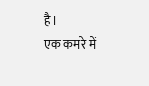है।
एक कमरे में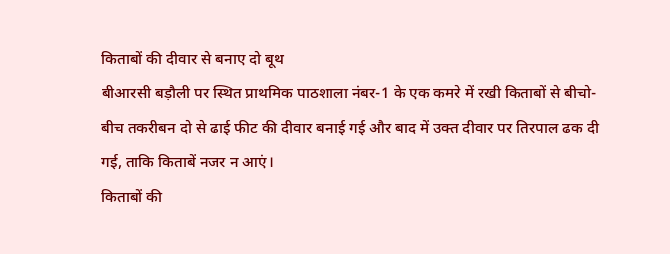किताबों की दीवार से बनाए दो बूथ
बीआरसी बड़ौली पर स्थित प्राथमिक पाठशाला नंबर-1 के एक कमरे में रखी किताबों से बीचो-बीच तकरीबन दो से ढाई फीट की दीवार बनाई गई और बाद में उक्त दीवार पर तिरपाल ढक दी गई, ताकि किताबें नजर न आएं।
किताबों की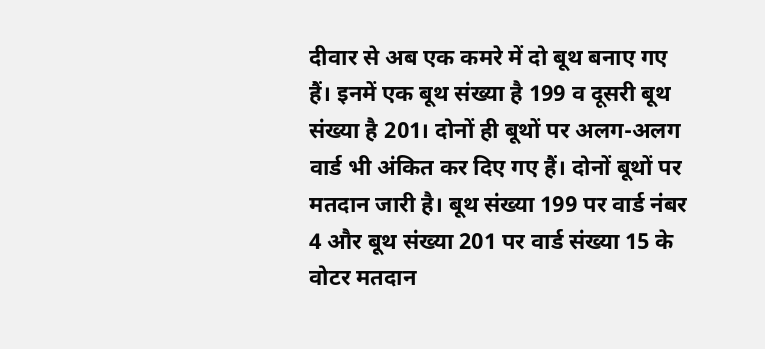दीवार से अब एक कमरे में दो बूथ बनाए गए हैं। इनमें एक बूथ संख्या है 199 व दूसरी बूथ संख्या है 201। दोनों ही बूथों पर अलग-अलग वार्ड भी अंकित कर दिए गए हैं। दोनों बूथों पर मतदान जारी है। बूथ संख्या 199 पर वार्ड नंबर 4 और बूथ संख्या 201 पर वार्ड संख्या 15 के वोटर मतदान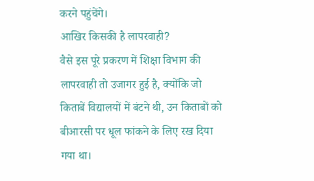करने पहुंचेंगे।
आखिर किसकी है लापरवाही?
वैसे इस पूरे प्रकरण में शिक्षा विभाग की लापरवाही तो उजागर हुई है, क्योंकि जो किताबें विद्यालयों में बंटने थी, उन किताबों को बीआरसी पर धूल फांकने के लिए रख दिया गया था।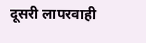दूसरी लापरवाही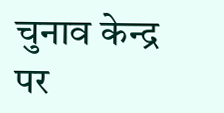चुनाव केन्द्र पर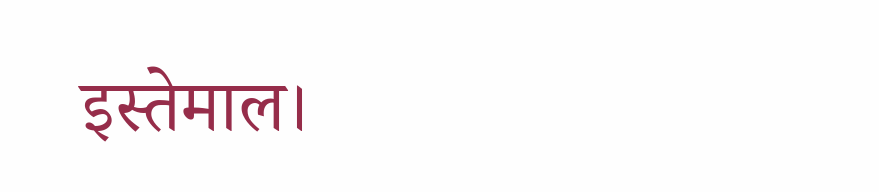इस्तेमाल।